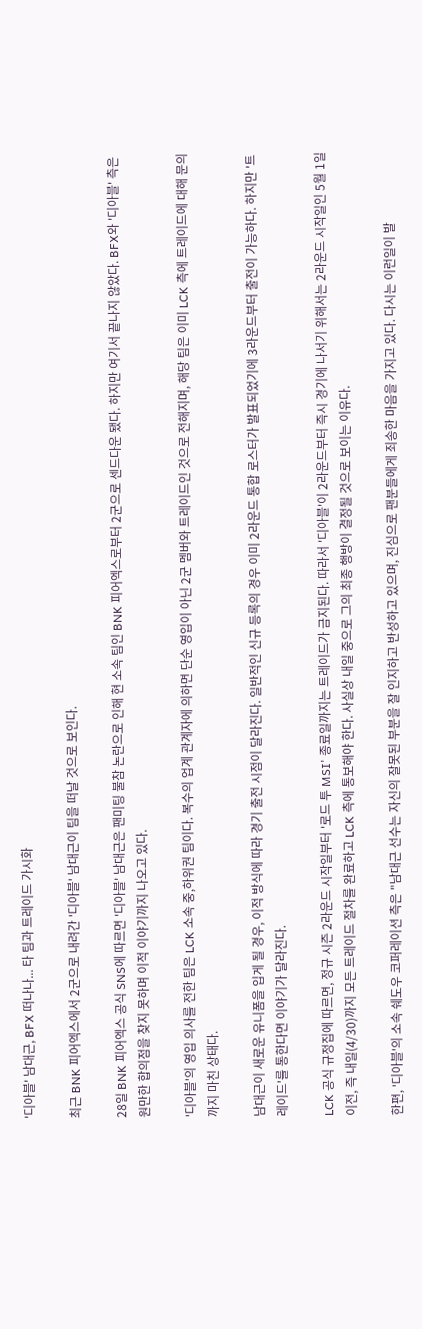'디아블' 남대근, BFX 떠나나... 타 팀과 트레이드 가시화

최근 BNK 피어엑스에서 2군으로 내려간 '디아블' 남대근이 팀을 떠날 것으로 보인다.

28일 BNK 피어엑스 공식 SNS에 따르면 '디아블' 남대근은 팬미팅 불참 논란으로 인해 현 소속 팀인 BNK 피어엑스로부터 2군으로 센드다운 됐다. 하지만 여기서 끝나지 않았다. BFX와 '디아블' 측은 원만한 합의점을 찾지 못하며 이적 이야기까지 나오고 있다.

'디아블'의 영입 의사를 전한 팀은 LCK 소속 중,하위권 팀이다. 복수의 업계 관계자에 의하면 단순 영입이 아닌 2군 멤버와 트레이드인 것으로 전해지며, 해당 팀은 이미 LCK 측에 트레이드에 대해 문의까지 마친 상태다.

남대근이 새로운 유니폼을 입게 될 경우, 이적 방식에 따라 경기 출전 시점이 달라진다. 일반적인 신규 등록의 경우 이미 2라운드 통합 로스터가 발표되었기에 3라운드부터 출전이 가능하다. 하지만 '트레이드'를 통한다면 이야기가 달라진다.

LCK 공식 규정집에 따르면, 정규 시즌 2라운드 시작일부터 '로드 투 MSI' 종료일까지는 트레이드가 금지된다. 따라서 '디아블'이 2라운드부터 즉시 경기에 나서기 위해서는 2라운드 시작일인 5월 1일 이전, 즉 내일(4/30)까지 모든 트레이드 절차를 완료하고 LCK 측에 통보해야 한다. 사실상 내일 중으로 그의 최종 행방이 결정될 것으로 보이는 이유다.

한편, '디아블'의 소속 쉐도우 코퍼레이션 측은 "남대근 선수는 자신의 잘못된 부분을 잘 인지하고 반성하고 있으며, 진심으로 팬분들에게 죄송한 마음을 가지고 있다. 다시는 이런일이 발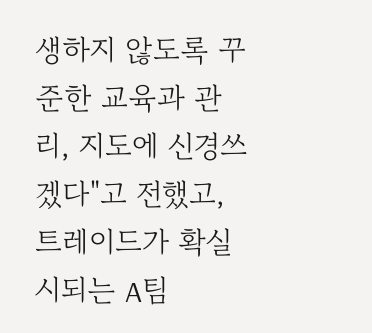생하지 않도록 꾸준한 교육과 관리, 지도에 신경쓰겠다"고 전했고, 트레이드가 확실시되는 A팀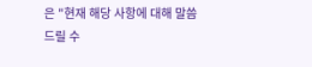은 "현재 해당 사항에 대해 말씀드릴 수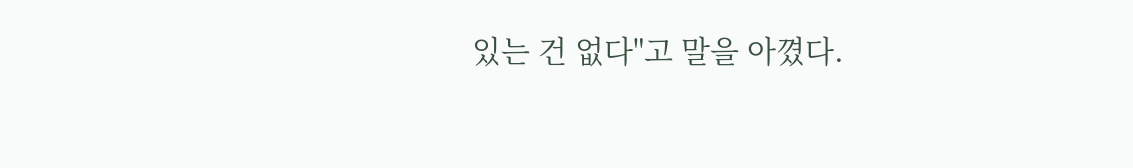있는 건 없다"고 말을 아꼈다.